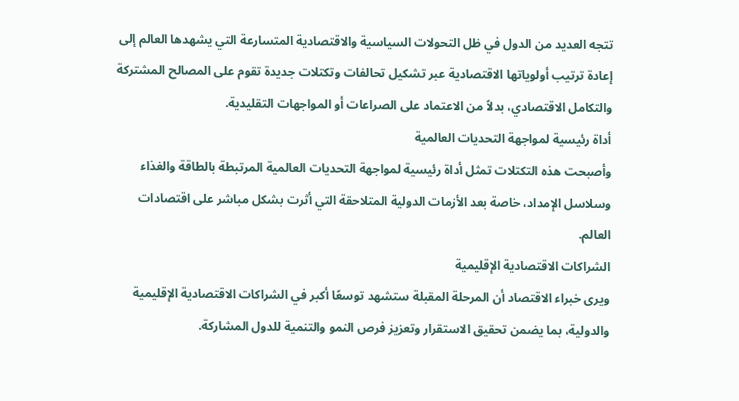تتجه العديد من الدول في ظل التحولات السياسية والاقتصادية المتسارعة التي يشهدها العالم إلى إعادة ترتيب أولوياتها الاقتصادية عبر تشكيل تحالفات وتكتلات جديدة تقوم على المصالح المشتركة والتكامل الاقتصادي، بدلاً من الاعتماد على الصراعات أو المواجهات التقليدية.
أداة رئيسية لمواجهة التحديات العالمية
وأصبحت هذه التكتلات تمثل أداة رئيسية لمواجهة التحديات العالمية المرتبطة بالطاقة والغذاء وسلاسل الإمداد، خاصة بعد الأزمات الدولية المتلاحقة التي أثرت بشكل مباشر على اقتصادات العالم.
الشراكات الاقتصادية الإقليمية
ويرى خبراء الاقتصاد أن المرحلة المقبلة ستشهد توسعًا أكبر في الشراكات الاقتصادية الإقليمية والدولية، بما يضمن تحقيق الاستقرار وتعزيز فرص النمو والتنمية للدول المشاركة.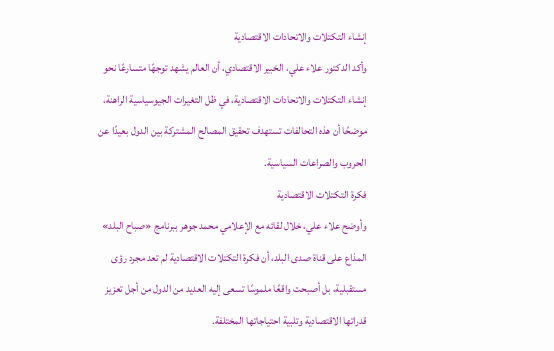إنشاء التكتلات والاتحادات الاقتصادية
وأكد الدكتور علاء علي، الخبير الاقتصادي، أن العالم يشهد توجهًا متسارعًا نحو إنشاء التكتلات والاتحادات الاقتصادية، في ظل التغيرات الجيوسياسية الراهنة، موضحًا أن هذه التحالفات تستهدف تحقيق المصالح المشتركة بين الدول بعيدًا عن الحروب والصراعات السياسية.
فكرة التكتلات الاقتصادية
وأوضح علاء علي، خلال لقائه مع الإعلامي محمد جوهر ببرنامج «صباح البلد» المذاع على قناة صدى البلد، أن فكرة التكتلات الاقتصادية لم تعد مجرد رؤى مستقبلية، بل أصبحت واقعًا ملموسًا تسعى إليه العديد من الدول من أجل تعزيز قدراتها الاقتصادية وتلبية احتياجاتها المختلفة.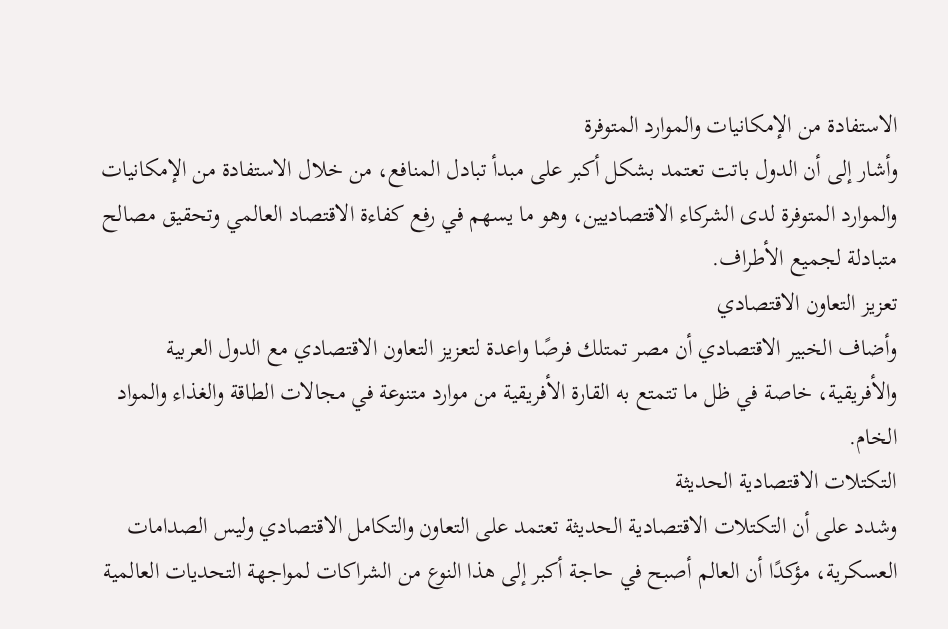الاستفادة من الإمكانيات والموارد المتوفرة
وأشار إلى أن الدول باتت تعتمد بشكل أكبر على مبدأ تبادل المنافع، من خلال الاستفادة من الإمكانيات والموارد المتوفرة لدى الشركاء الاقتصاديين، وهو ما يسهم في رفع كفاءة الاقتصاد العالمي وتحقيق مصالح متبادلة لجميع الأطراف.
تعزيز التعاون الاقتصادي
وأضاف الخبير الاقتصادي أن مصر تمتلك فرصًا واعدة لتعزيز التعاون الاقتصادي مع الدول العربية والأفريقية، خاصة في ظل ما تتمتع به القارة الأفريقية من موارد متنوعة في مجالات الطاقة والغذاء والمواد الخام.
التكتلات الاقتصادية الحديثة
وشدد على أن التكتلات الاقتصادية الحديثة تعتمد على التعاون والتكامل الاقتصادي وليس الصدامات العسكرية، مؤكدًا أن العالم أصبح في حاجة أكبر إلى هذا النوع من الشراكات لمواجهة التحديات العالمية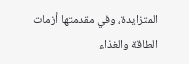المتزايدة، وفي مقدمتها أزمات الطاقة والغذاء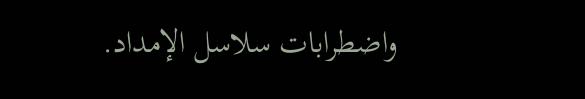واضطرابات سلاسل الإمداد.